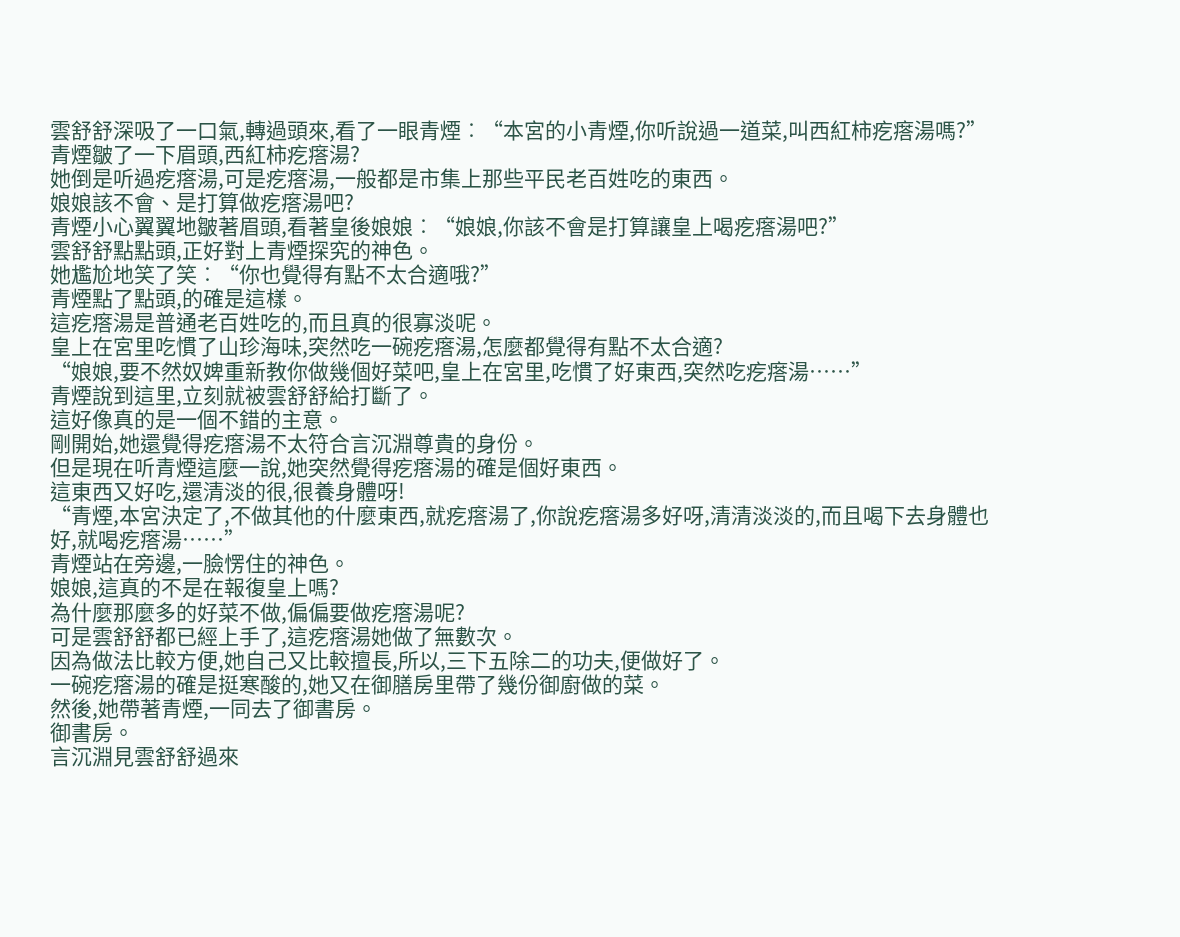雲舒舒深吸了一口氣,轉過頭來,看了一眼青煙︰“本宮的小青煙,你听說過一道菜,叫西紅柿疙瘩湯嗎?”
青煙皺了一下眉頭,西紅柿疙瘩湯?
她倒是听過疙瘩湯,可是疙瘩湯,一般都是市集上那些平民老百姓吃的東西。
娘娘該不會、是打算做疙瘩湯吧?
青煙小心翼翼地皺著眉頭,看著皇後娘娘︰“娘娘,你該不會是打算讓皇上喝疙瘩湯吧?”
雲舒舒點點頭,正好對上青煙探究的神色。
她尷尬地笑了笑︰“你也覺得有點不太合適哦?”
青煙點了點頭,的確是這樣。
這疙瘩湯是普通老百姓吃的,而且真的很寡淡呢。
皇上在宮里吃慣了山珍海味,突然吃一碗疙瘩湯,怎麼都覺得有點不太合適?
“娘娘,要不然奴婢重新教你做幾個好菜吧,皇上在宮里,吃慣了好東西,突然吃疙瘩湯……”
青煙說到這里,立刻就被雲舒舒給打斷了。
這好像真的是一個不錯的主意。
剛開始,她還覺得疙瘩湯不太符合言沉淵尊貴的身份。
但是現在听青煙這麼一說,她突然覺得疙瘩湯的確是個好東西。
這東西又好吃,還清淡的很,很養身體呀!
“青煙,本宮決定了,不做其他的什麼東西,就疙瘩湯了,你說疙瘩湯多好呀,清清淡淡的,而且喝下去身體也好,就喝疙瘩湯……”
青煙站在旁邊,一臉愣住的神色。
娘娘,這真的不是在報復皇上嗎?
為什麼那麼多的好菜不做,偏偏要做疙瘩湯呢?
可是雲舒舒都已經上手了,這疙瘩湯她做了無數次。
因為做法比較方便,她自己又比較擅長,所以,三下五除二的功夫,便做好了。
一碗疙瘩湯的確是挺寒酸的,她又在御膳房里帶了幾份御廚做的菜。
然後,她帶著青煙,一同去了御書房。
御書房。
言沉淵見雲舒舒過來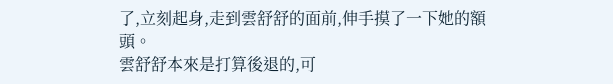了,立刻起身,走到雲舒舒的面前,伸手摸了一下她的額頭。
雲舒舒本來是打算後退的,可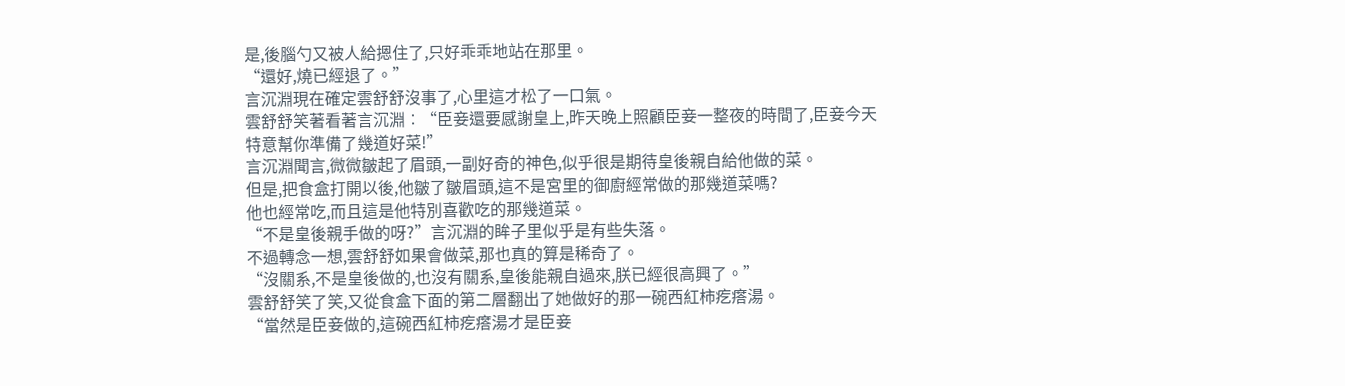是,後腦勺又被人給摁住了,只好乖乖地站在那里。
“還好,燒已經退了。”
言沉淵現在確定雲舒舒沒事了,心里這才松了一口氣。
雲舒舒笑著看著言沉淵︰“臣妾還要感謝皇上,昨天晚上照顧臣妾一整夜的時間了,臣妾今天特意幫你準備了幾道好菜!”
言沉淵聞言,微微皺起了眉頭,一副好奇的神色,似乎很是期待皇後親自給他做的菜。
但是,把食盒打開以後,他皺了皺眉頭,這不是宮里的御廚經常做的那幾道菜嗎?
他也經常吃,而且這是他特別喜歡吃的那幾道菜。
“不是皇後親手做的呀?”言沉淵的眸子里似乎是有些失落。
不過轉念一想,雲舒舒如果會做菜,那也真的算是稀奇了。
“沒關系,不是皇後做的,也沒有關系,皇後能親自過來,朕已經很高興了。”
雲舒舒笑了笑,又從食盒下面的第二層翻出了她做好的那一碗西紅柿疙瘩湯。
“當然是臣妾做的,這碗西紅柿疙瘩湯才是臣妾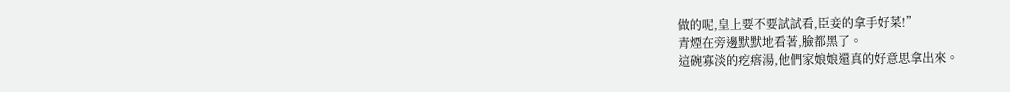做的呢,皇上要不要試試看,臣妾的拿手好菜!”
青煙在旁邊默默地看著,臉都黑了。
這碗寡淡的疙瘩湯,他們家娘娘還真的好意思拿出來。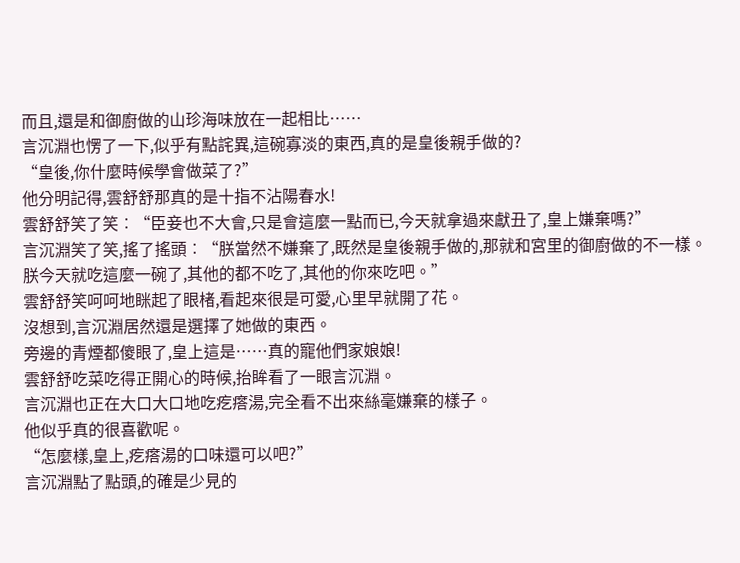而且,還是和御廚做的山珍海味放在一起相比……
言沉淵也愣了一下,似乎有點詫異,這碗寡淡的東西,真的是皇後親手做的?
“皇後,你什麼時候學會做菜了?”
他分明記得,雲舒舒那真的是十指不沾陽春水!
雲舒舒笑了笑︰“臣妾也不大會,只是會這麼一點而已,今天就拿過來獻丑了,皇上嫌棄嗎?”
言沉淵笑了笑,搖了搖頭︰“朕當然不嫌棄了,既然是皇後親手做的,那就和宮里的御廚做的不一樣。
朕今天就吃這麼一碗了,其他的都不吃了,其他的你來吃吧。”
雲舒舒笑呵呵地眯起了眼楮,看起來很是可愛,心里早就開了花。
沒想到,言沉淵居然還是選擇了她做的東西。
旁邊的青煙都傻眼了,皇上這是……真的寵他們家娘娘!
雲舒舒吃菜吃得正開心的時候,抬眸看了一眼言沉淵。
言沉淵也正在大口大口地吃疙瘩湯,完全看不出來絲毫嫌棄的樣子。
他似乎真的很喜歡呢。
“怎麼樣,皇上,疙瘩湯的口味還可以吧?”
言沉淵點了點頭,的確是少見的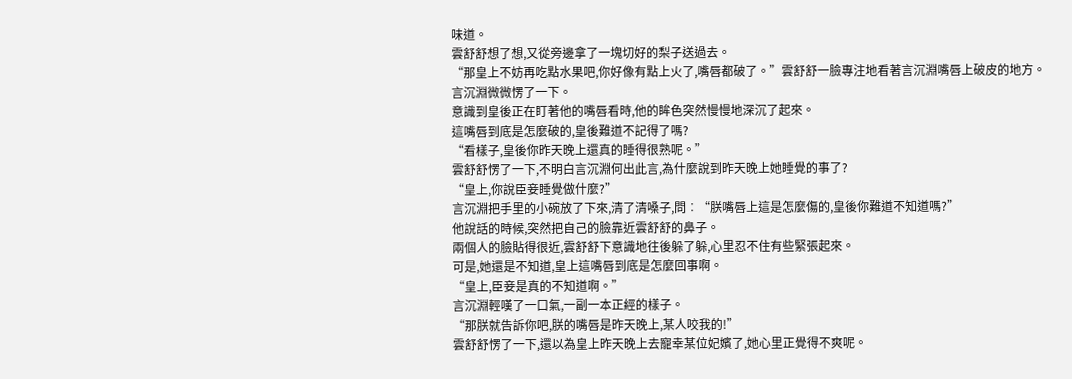味道。
雲舒舒想了想,又從旁邊拿了一塊切好的梨子送過去。
“那皇上不妨再吃點水果吧,你好像有點上火了,嘴唇都破了。”雲舒舒一臉專注地看著言沉淵嘴唇上破皮的地方。
言沉淵微微愣了一下。
意識到皇後正在盯著他的嘴唇看時,他的眸色突然慢慢地深沉了起來。
這嘴唇到底是怎麼破的,皇後難道不記得了嗎?
“看樣子,皇後你昨天晚上還真的睡得很熟呢。”
雲舒舒愣了一下,不明白言沉淵何出此言,為什麼說到昨天晚上她睡覺的事了?
“皇上,你說臣妾睡覺做什麼?”
言沉淵把手里的小碗放了下來,清了清嗓子,問︰“朕嘴唇上這是怎麼傷的,皇後你難道不知道嗎?”
他說話的時候,突然把自己的臉靠近雲舒舒的鼻子。
兩個人的臉貼得很近,雲舒舒下意識地往後躲了躲,心里忍不住有些緊張起來。
可是,她還是不知道,皇上這嘴唇到底是怎麼回事啊。
“皇上,臣妾是真的不知道啊。”
言沉淵輕嘆了一口氣,一副一本正經的樣子。
“那朕就告訴你吧,朕的嘴唇是昨天晚上,某人咬我的!”
雲舒舒愣了一下,還以為皇上昨天晚上去寵幸某位妃嬪了,她心里正覺得不爽呢。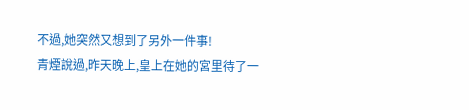不過,她突然又想到了另外一件事!
青煙說過,昨天晚上,皇上在她的宮里待了一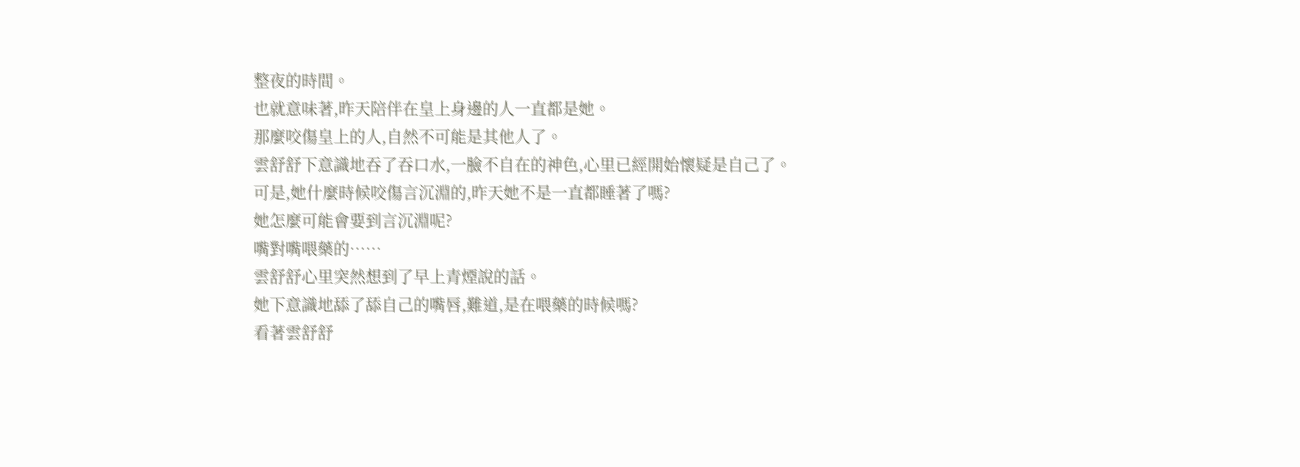整夜的時間。
也就意味著,昨天陪伴在皇上身邊的人一直都是她。
那麼咬傷皇上的人,自然不可能是其他人了。
雲舒舒下意識地吞了吞口水,一臉不自在的神色,心里已經開始懷疑是自己了。
可是,她什麼時候咬傷言沉淵的,昨天她不是一直都睡著了嗎?
她怎麼可能會要到言沉淵呢?
嘴對嘴喂藥的……
雲舒舒心里突然想到了早上青煙說的話。
她下意識地舔了舔自己的嘴唇,難道,是在喂藥的時候嗎?
看著雲舒舒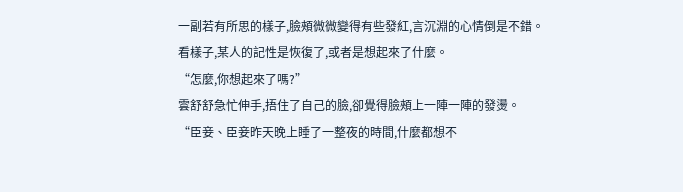一副若有所思的樣子,臉頰微微變得有些發紅,言沉淵的心情倒是不錯。
看樣子,某人的記性是恢復了,或者是想起來了什麼。
“怎麼,你想起來了嗎?”
雲舒舒急忙伸手,捂住了自己的臉,卻覺得臉頰上一陣一陣的發燙。
“臣妾、臣妾昨天晚上睡了一整夜的時間,什麼都想不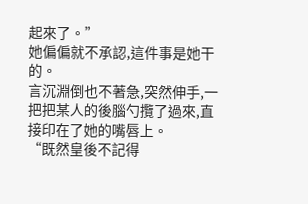起來了。”
她偏偏就不承認,這件事是她干的。
言沉淵倒也不著急,突然伸手,一把把某人的後腦勺攬了過來,直接印在了她的嘴唇上。
“既然皇後不記得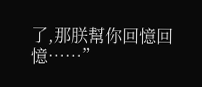了,那朕幫你回憶回憶……”